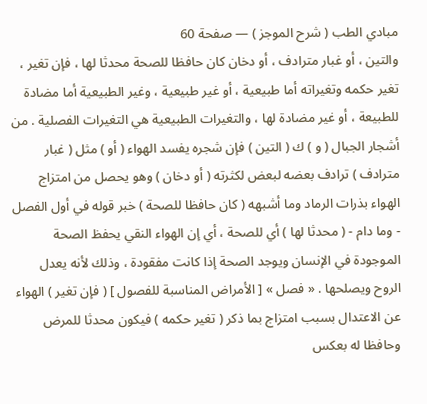مبادي الطب ( شرح الموجز ) — صفحة 60
والتين ، أو غبار مترادف ، أو دخان كان حافظا للصحة محدثا لها ، فإن تغير ، تغير حكمه وتغيراته أما طبيعية ، أو غير طبيعية ، وغير الطبيعية أما مضادة للطبيعة ، أو غير مضادة لها ، والتغيرات الطبيعية هي التغيرات الفصلية . من أشجار الجبال ( و ) ك ( التين ) فإن شجره يفسد الهواء ( أو ) مثل ( غبار مترادف ) ترادف بعضه لبعض لكثرته ( أو دخان ) وهو يحصل من امتزاج الهواء بذرات الرماد وما أشبهه ( كان حافظا للصحة ) خبر قوله في أول الفصل - وما دام - ( محدثا لها ) أي للصحة ، أي إن الهواء النقي يحفظ الصحة الموجودة في الإنسان ويوجد الصحة إذا كانت مفقودة ، وذلك لأنه يعدل الروح ويصلحها . « فصل » [ الأمراض المناسبة للفصول ] ( فإن تغير ) الهواء عن الاعتدال بسبب امتزاج بما ذكر ( تغير حكمه ) فيكون محدثا للمرض وحافظا له بعكس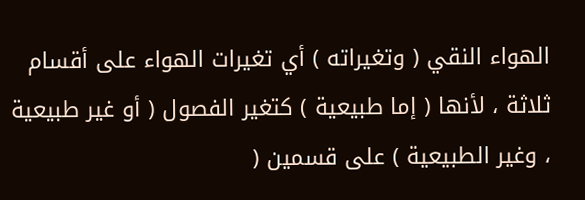الهواء النقي ( وتغيراته ) أي تغيرات الهواء على أقسام ثلاثة ، لأنها ( إما طبيعية ) كتغير الفصول ( أو غير طبيعية ، وغير الطبيعية ) على قسمين (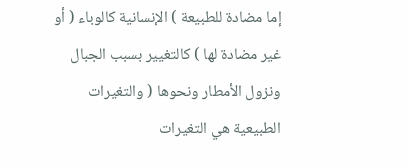إما مضادة للطبيعة ) الإنسانية كالوباء ( أو غير مضادة لها ) كالتغيير بسبب الجبال ونزول الأمطار ونحوها ( والتغيرات الطبيعية هي التغيرات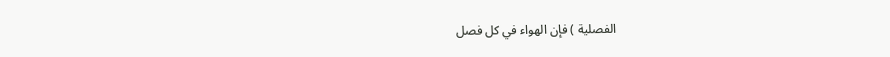الفصلية ) فإن الهواء في كل فصل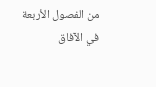من الفصول الأربعة في الآفاق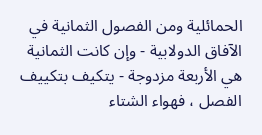الحمائلية ومن الفصول الثمانية في الآفاق الدولابية - وإن كانت الثمانية هي الأربعة مزدوجة - يتكيف بتكييف الفصل ، فهواء الشتاء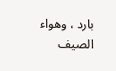بارد ، وهواء الصيف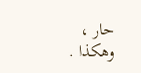حار ، وهكذا .